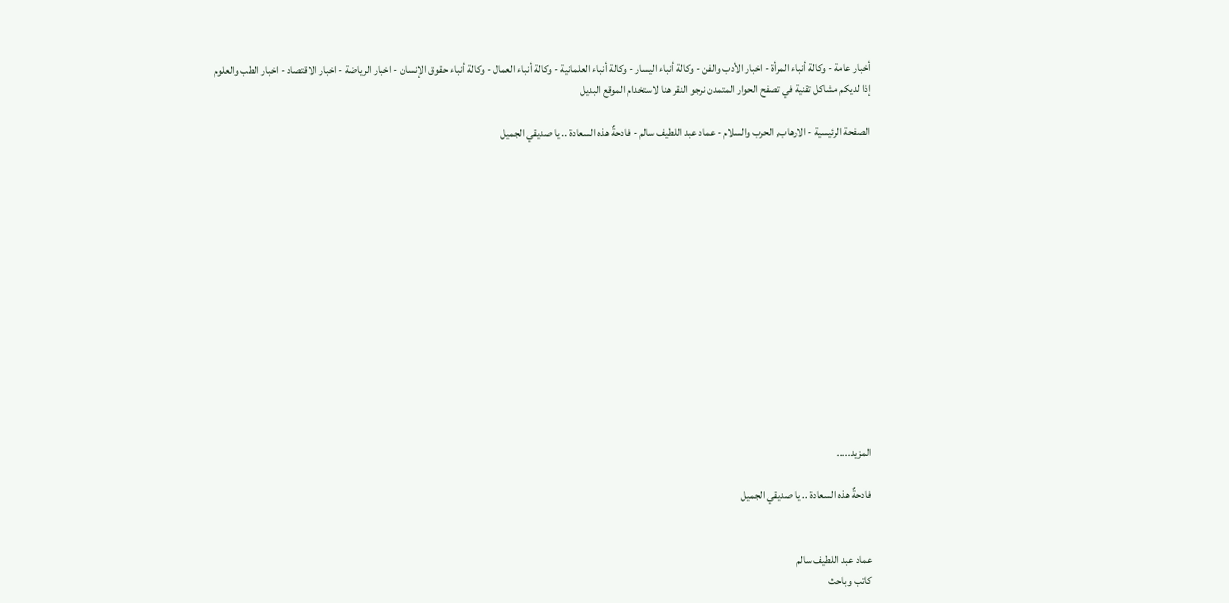أخبار عامة - وكالة أنباء المرأة - اخبار الأدب والفن - وكالة أنباء اليسار - وكالة أنباء العلمانية - وكالة أنباء العمال - وكالة أنباء حقوق الإنسان - اخبار الرياضة - اخبار الاقتصاد - اخبار الطب والعلوم
إذا لديكم مشاكل تقنية في تصفح الحوار المتمدن نرجو النقر هنا لاستخدام الموقع البديل

الصفحة الرئيسية - الارهاب, الحرب والسلام - عماد عبد اللطيف سالم - فادحةٌ هذه السعادة .. يا صديقي الجميل














المزيد.....

فادحةٌ هذه السعادة .. يا صديقي الجميل


عماد عبد اللطيف سالم
كاتب وباحث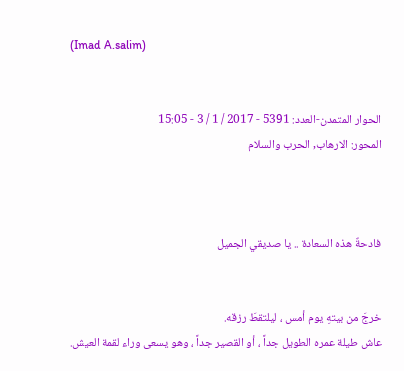(Imad A.salim)


الحوار المتمدن-العدد: 5391 - 2017 / 1 / 3 - 15:05
المحور: الارهاب, الحرب والسلام



فادحةٌ هذه السعادة .. يا صديقي الجميل


خرجَ من بيتهِ يوم أمس ، ليلتقطَ رزقه.
عاش طيلة عمره الطويل جداً ، أو القصير جداً ، وهو يسعى وراء لقمة العيش.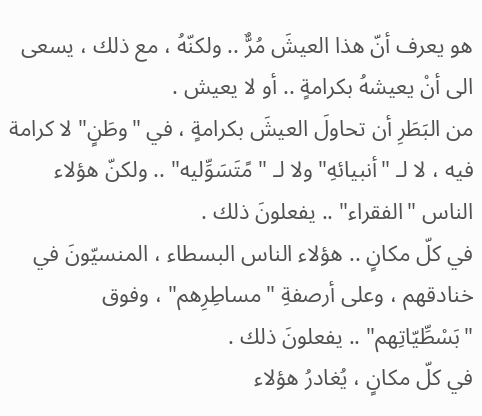هو يعرف أنّ هذا العيشَ مُرٌّ .. ولكنّهُ ، مع ذلك ، يسعى الى أنْ يعيشهُ بكرامةٍ .. أو لا يعيش .
من البَطَرِ أن تحاولَ العيشَ بكرامةٍ ، في "وطَنٍ" لا كرامة فيه ، لا لـ "أنبيائهِ" ولا لـ "مًتَسَوِّليه" .. ولكنّ هؤلاء الناس "الفقراء" .. يفعلونَ ذلك .
في كلّ مكانٍ .. هؤلاء الناس البسطاء ، المنسيّونَ في خنادقهم ، وعلى أرصفةِ "مساطِرِهم" ، وفوق "بَسْطِّيّاتِهم" .. يفعلونَ ذلك .
في كلّ مكانٍ ، يُغادرُ هؤلاء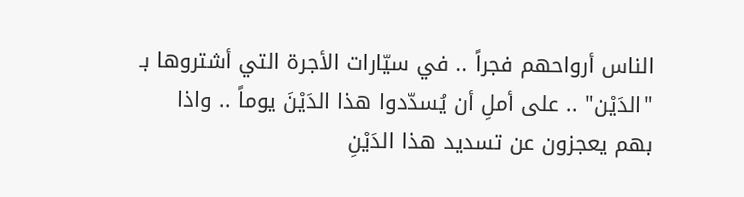الناس أرواحهم فجراً .. في سيّارات الأجرة التي أشتروها بـ "الدَيْن" .. على أملِ أن يُسدّدوا هذا الدَيْنَ يوماً .. واذا بهم يعجزون عن تسديد هذا الدَيْنِ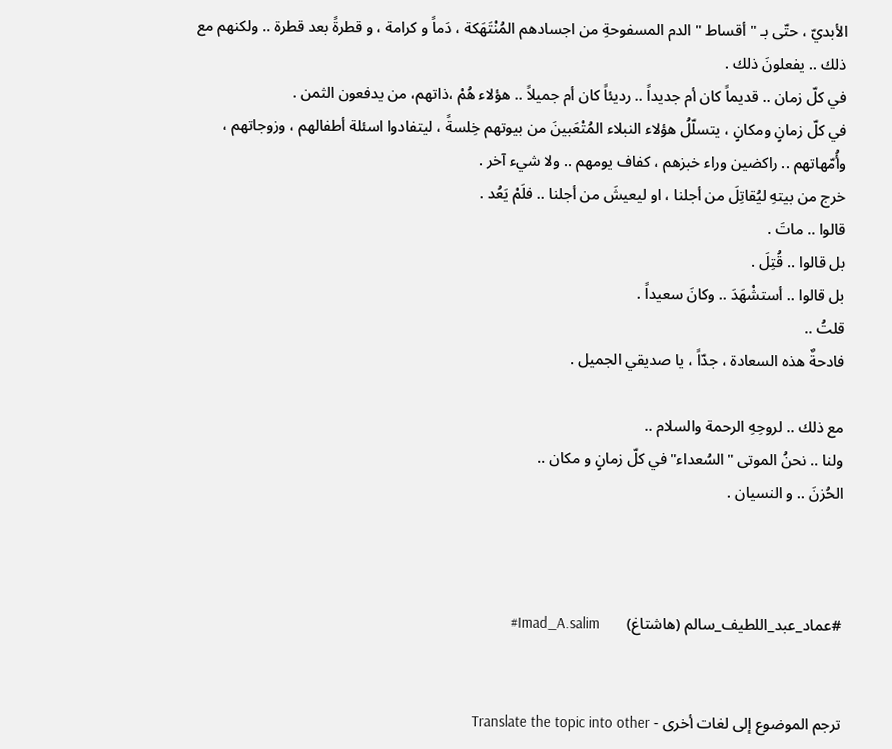الأبديّ ، حتّى بـ "أقساط " الدم المسفوحةِ من اجسادهم المُنْتَهَكة ، دَماً و كرامة ، و قطرةً بعد قطرة .. ولكنهم مع ذلك .. يفعلونَ ذلك .
في كلّ زمان .. قديماً كان أم جديداً .. رديئاً كان أم جميلاً .. هؤلاء هُمْ ،ذاتهم، من يدفعون الثمن .
في كلّ زمانٍ ومكانٍ ، يتسلّلُ هؤلاء النبلاء المُتْعَبينَ من بيوتهم خِلسةً ، ليتفادوا اسئلة أطفالهم ، وزوجاتهم ، وأُمّهاتهم .. راكضين وراء خبزهم ، كفاف يومهم .. ولا شيء آخر .
خرج من بيتهِ ليُقاتِلَ من أجلنا ، او ليعيشَ من أجلنا .. فلَمْ يَعُد .
قالوا .. ماتَ .
بل قالوا .. قُتِلَ .
بل قالوا .. أستشْهَدَ .. وكانَ سعيداً .
قلتُ ..
فادحةٌ هذه السعادة ، جدّاً ، يا صديقي الجميل .

مع ذلك .. لروحِهِ الرحمة والسلام ..
ولنا .. نحنُ الموتى "السُعداء" في كلّ زمانٍ و مكان ..
الحُزنَ .. و النسيان .



#عماد_عبد_اللطيف_سالم (هاشتاغ)       Imad_A.salim#


ترجم الموضوع إلى لغات أخرى - Translate the topic into other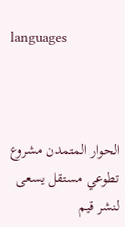languages



الحوار المتمدن مشروع تطوعي مستقل يسعى لنشر قيم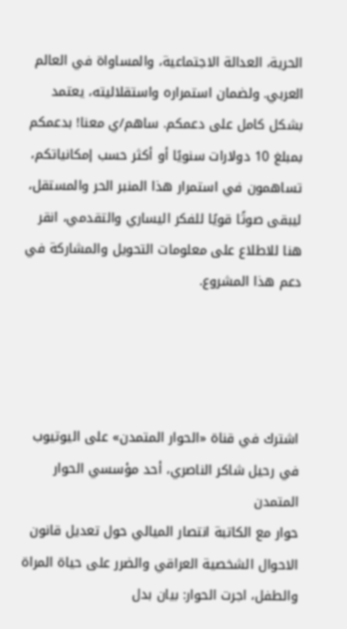الحرية، العدالة الاجتماعية، والمساواة في العالم العربي. ولضمان استمراره واستقلاليته، يعتمد بشكل كامل على دعمكم. ساهم/ي معنا! بدعمكم بمبلغ 10 دولارات سنويًا أو أكثر حسب إمكانياتكم، تساهمون في استمرار هذا المنبر الحر والمستقل، ليبقى صوتًا قويًا للفكر اليساري والتقدمي، انقر هنا للاطلاع على معلومات التحويل والمشاركة في دعم هذا المشروع.




اشترك في قناة «الحوار المتمدن» على اليوتيوب
في رحيل شاكر الناصري، أحد مؤسسي الحوار المتمدن
حوار مع الكاتبة انتصار الميالي حول تعديل قانون الاحوال الشخصية العراقي والضرر على حياة المراة والطفل، اجرت الحوار: بيان بدل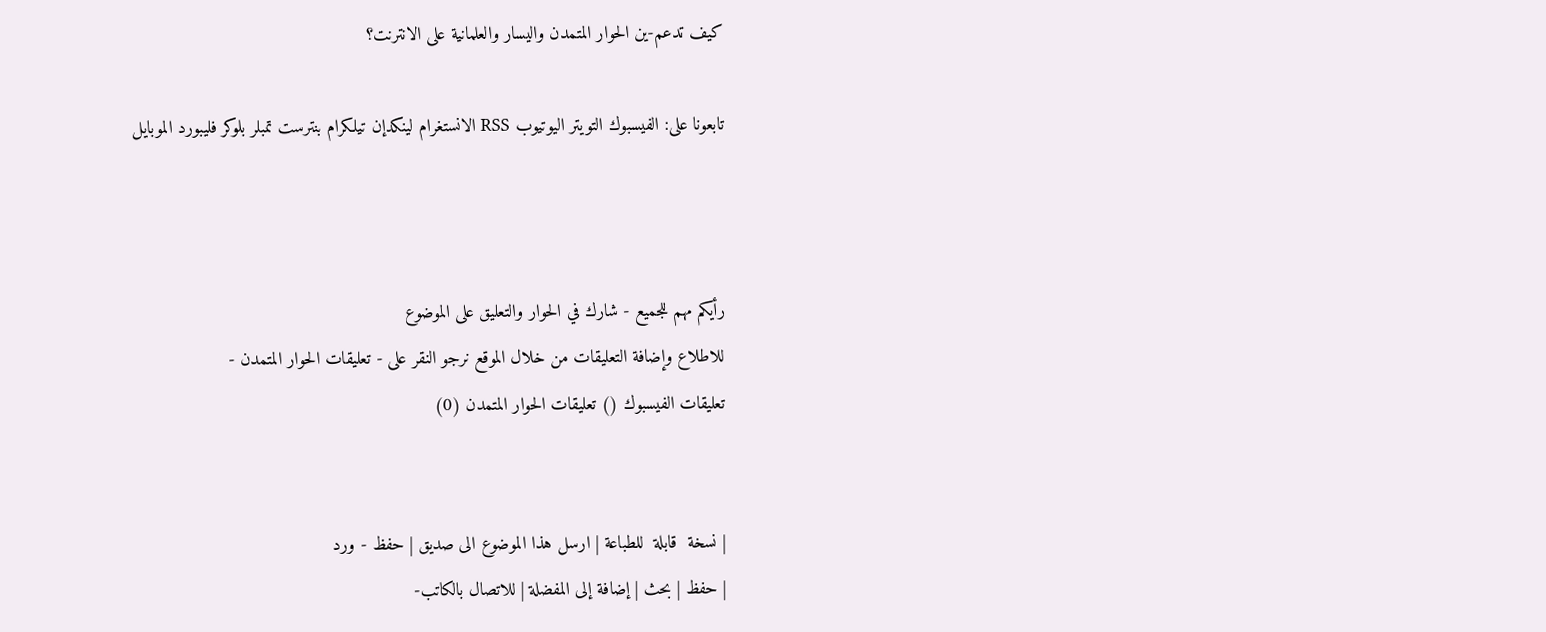كيف تدعم-ين الحوار المتمدن واليسار والعلمانية على الانترنت؟

تابعونا على: الفيسبوك التويتر اليوتيوب RSS الانستغرام لينكدإن تيلكرام بنترست تمبلر بلوكر فليبورد الموبايل



رأيكم مهم للجميع - شارك في الحوار والتعليق على الموضوع
للاطلاع وإضافة التعليقات من خلال الموقع نرجو النقر على - تعليقات الحوار المتمدن -
تعليقات الفيسبوك () تعليقات الحوار المتمدن (0)


| نسخة  قابلة  للطباعة | ارسل هذا الموضوع الى صديق | حفظ - ورد
| حفظ | بحث | إضافة إلى المفضلة | للاتصال بالكاتب-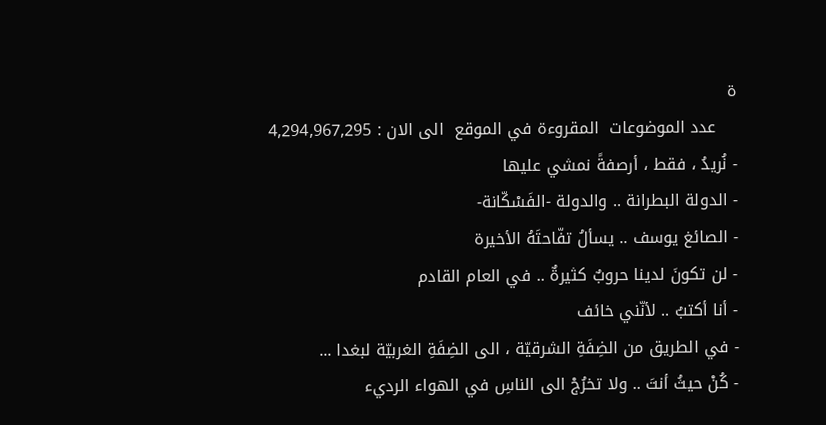ة
    عدد الموضوعات  المقروءة في الموقع  الى الان : 4,294,967,295
- نُريدُ ، فقط ، أرصفةً نمشي عليها
- الدولة البطرانة .. والدولة -الفَسْكّانة-
- الصائغ يوسف .. يسألُ تفّاحتَهُ الأخيرة
- لن تكونَ لدينا حروبٌ كثيرةٌ .. في العام القادم
- أنا أكتبُ .. لأنّني خائف
- في الطريق من الضِفَةِ الشرقيّة ، الى الضِفَةِ الغربيّة لبغدا ...
- كُنْ حيثُ أنتَ .. ولا تخرُجْ الى الناسِ في الهواء الرديء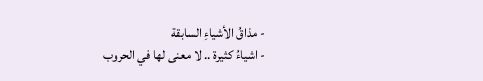- مذاقُ الأشياءِ السابقة
- اشياءُ كثيرة .. لا معنى لها في الحروب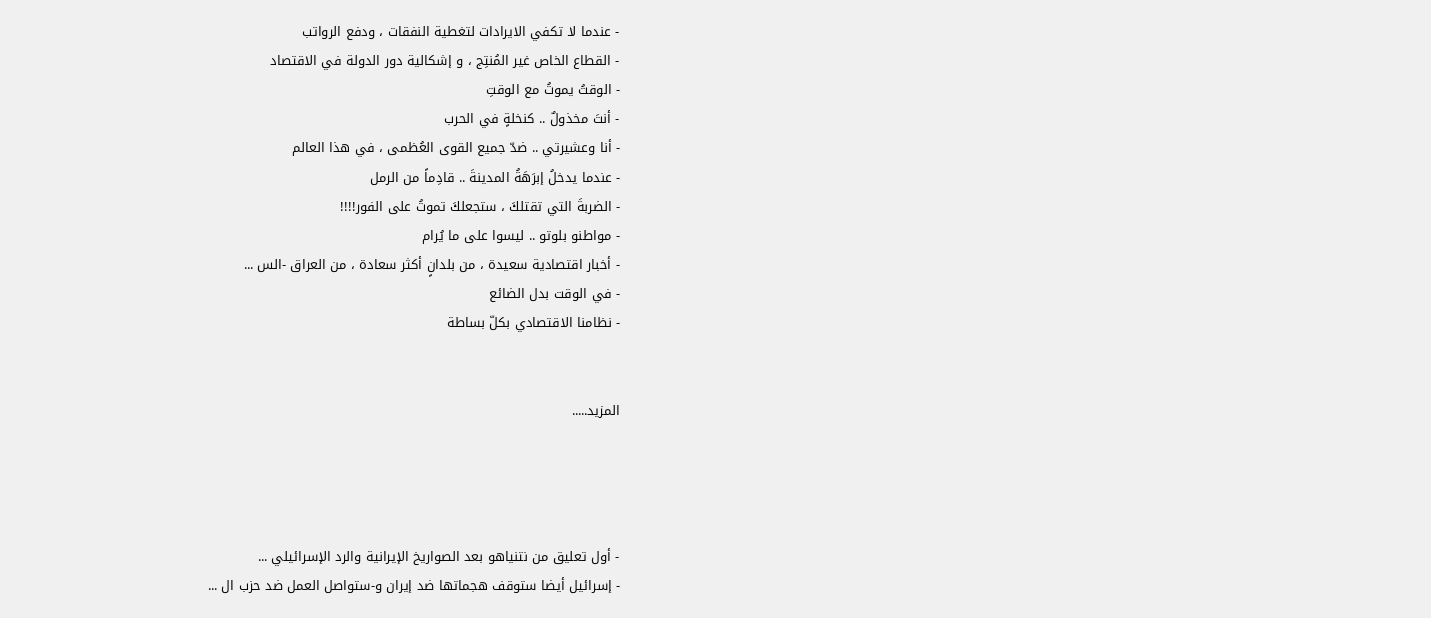- عندما لا تكفي الايرادات لتغطية النفقات ، ودفع الرواتب
- القطاع الخاص غير المُنتِج ، و إشكالية دور الدولة في الاقتصاد
- الوقتُ يموتُ مع الوقتِ
- أنتَ مخذولٌ .. كنخلةٍ في الحرب
- أنا وعشيرتي .. ضدّ جميع القوى العُظمى ، في هذا العالم
- عندما يدخلُ إبرَهَةُ المدينةَ .. قادِماً من الرمل
- الضربةَ التي تقتلكَ ، ستجعلكَ تموتُ على الفور!!!!
- مواطنو بلوتو .. ليسوا على ما يُرام
- أخبار اقتصادية سعيدة ، من بلدانٍ أكثر سعادة ، من العراق -الس ...
- في الوقت بدل الضائع
- نظامنا الاقتصادي بكلّ بساطة


المزيد.....




- أول تعليق من نتنياهو بعد الصواريخ الإيرانية والرد الإسرائيلي ...
- إسرائيل أيضا ستوقف هجماتها ضد إيران و-ستواصل العمل ضد حزب ال ...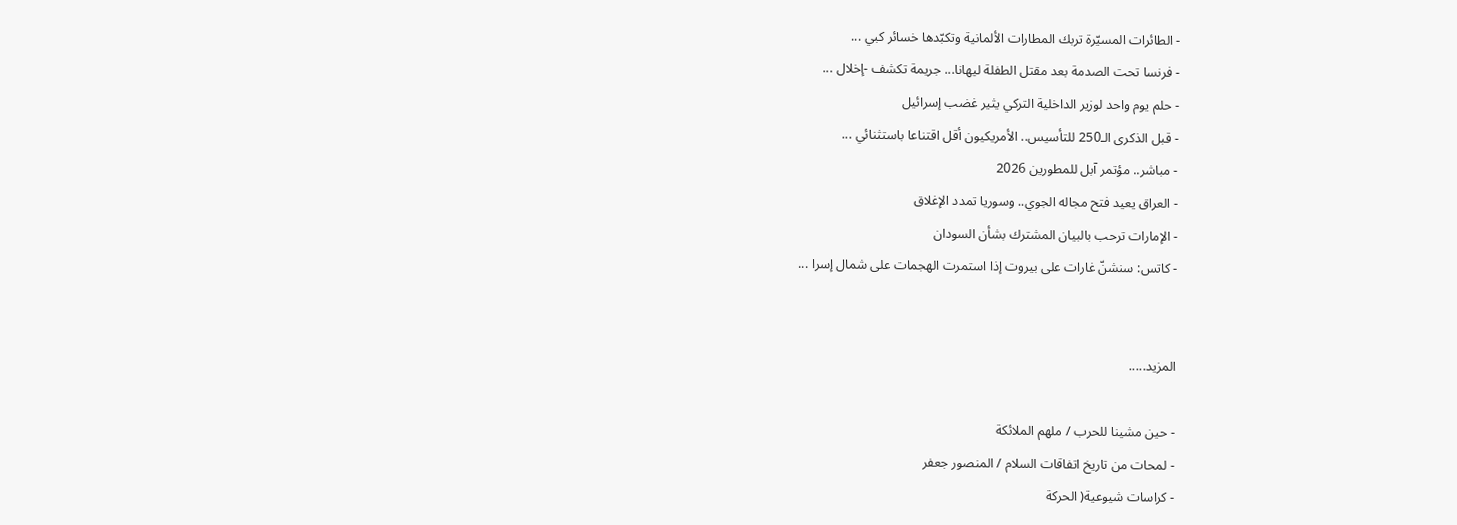- الطائرات المسيّرة تربك المطارات الألمانية وتكبّدها خسائر كبي ...
- فرنسا تحت الصدمة بعد مقتل الطفلة ليهانا... جريمة تكشف -إخلال ...
- حلم يوم واحد لوزير الداخلية التركي يثير غضب إسرائيل
- قبل الذكرى الـ250 للتأسيس.. الأمريكيون أقل اقتناعا باستثنائي ...
- مباشر.. مؤتمر آبل للمطورين 2026
- العراق يعيد فتح مجاله الجوي.. وسوريا تمدد الإغلاق
- الإمارات ترحب بالبيان المشترك بشأن السودان
- كاتس: سنشنّ غارات على بيروت إذا استمرت الهجمات على شمال إسرا ...


المزيد.....

- حين مشينا للحرب / ملهم الملائكة
- لمحات من تاريخ اتفاقات السلام / المنصور جعفر
- كراسات شيوعية( الحركة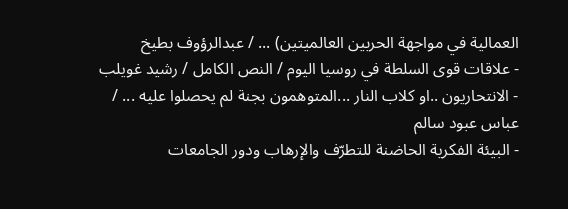العمالية في مواجهة الحربين العالميتين) ... / عبدالرؤوف بطيخ
- علاقات قوى السلطة في روسيا اليوم / النص الكامل / رشيد غويلب
- الانتحاريون ..او كلاب النار ...المتوهمون بجنة لم يحصلوا عليه ... / عباس عبود سالم
- البيئة الفكرية الحاضنة للتطرّف والإرهاب ودور الجامعات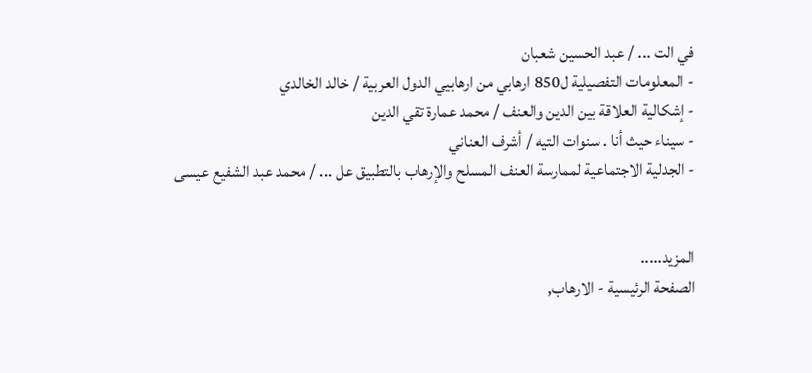في الت ... / عبد الحسين شعبان
- المعلومات التفصيلية ل850 ارهابي من ارهابيي الدول العربية / خالد الخالدي
- إشكالية العلاقة بين الدين والعنف / محمد عمارة تقي الدين
- سيناء حيث أنا . سنوات التيه / أشرف العناني
- الجدلية الاجتماعية لممارسة العنف المسلح والإرهاب بالتطبيق عل ... / محمد عبد الشفيع عيسى


المزيد.....
الصفحة الرئيسية - الارهاب,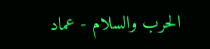الحرب والسلام - عماد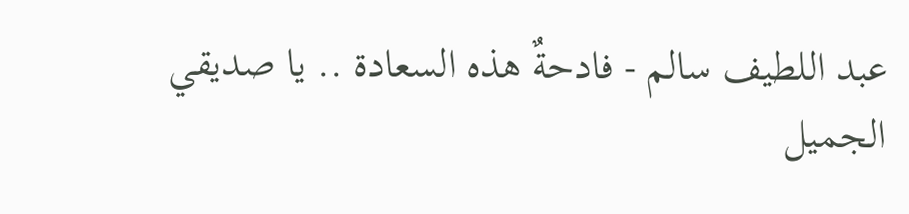عبد اللطيف سالم - فادحةٌ هذه السعادة .. يا صديقي الجميل